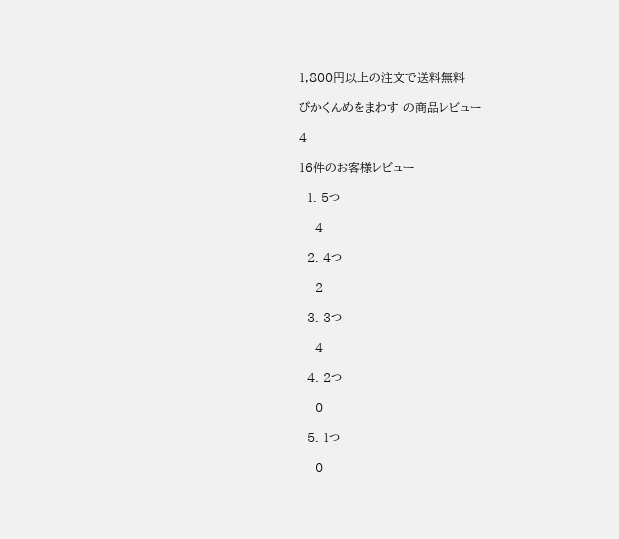1,800円以上の注文で送料無料

ぴかくんめをまわす の商品レビュー

4

16件のお客様レビュー

  1. 5つ

    4

  2. 4つ

    2

  3. 3つ

    4

  4. 2つ

    0

  5. 1つ

    0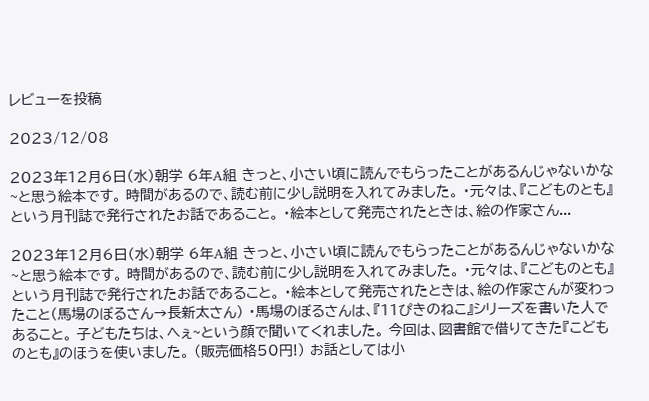レビューを投稿

2023/12/08

2023年12月6日(水)朝学 6年A組 きっと、小さい頃に読んでもらったことがあるんじゃないかな~と思う絵本です。 時間があるので、読む前に少し説明を入れてみました。 ・元々は、『こどものとも』という月刊誌で発行されたお話であること。 ・絵本として発売されたときは、絵の作家さん...

2023年12月6日(水)朝学 6年A組 きっと、小さい頃に読んでもらったことがあるんじゃないかな~と思う絵本です。 時間があるので、読む前に少し説明を入れてみました。 ・元々は、『こどものとも』という月刊誌で発行されたお話であること。 ・絵本として発売されたときは、絵の作家さんが変わったこと(馬場のぼるさん→長新太さん) ・馬場のぼるさんは、『11ぴきのねこ』シリーズを書いた人であること。 子どもたちは、へぇ~という顔で聞いてくれました。 今回は、図書館で借りてきた『こどものとも』のほうを使いました。 (販売価格50円!) お話としては小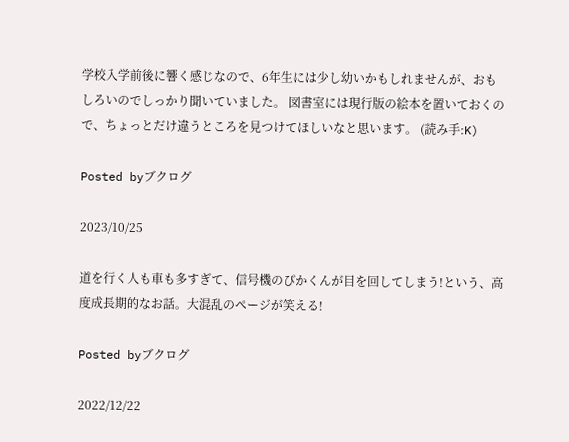学校入学前後に響く感じなので、6年生には少し幼いかもしれませんが、おもしろいのでしっかり聞いていました。 図書室には現行版の絵本を置いておくので、ちょっとだけ違うところを見つけてほしいなと思います。 (読み手:K)

Posted byブクログ

2023/10/25

道を行く人も車も多すぎて、信号機のぴかくんが目を回してしまう!という、高度成長期的なお話。大混乱のページが笑える!

Posted byブクログ

2022/12/22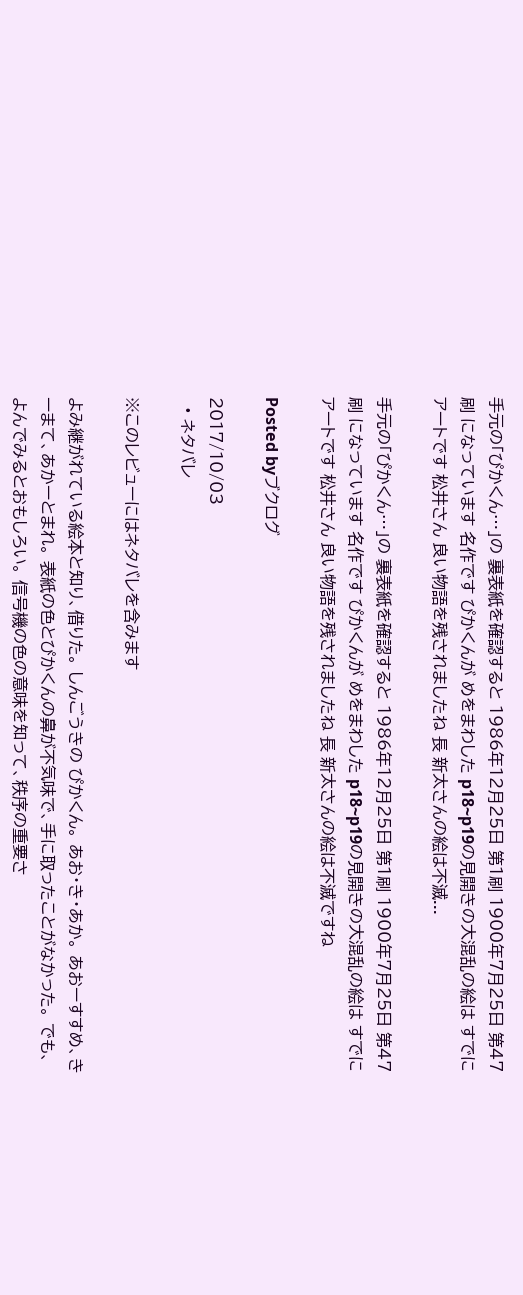手元の「ぴかくん…」の 裏表紙を確認すると 1986年12月25日 第1刷 1900年7月25日 第47刷 になっています 名作です ぴかくんが めをまわした p18~p19の見開きの大混乱の絵は すでに アートです 松井さん 良い物語を残されましたね 長 新太さんの絵は不滅...

手元の「ぴかくん…」の 裏表紙を確認すると 1986年12月25日 第1刷 1900年7月25日 第47刷 になっています 名作です ぴかくんが めをまわした p18~p19の見開きの大混乱の絵は すでに アートです 松井さん 良い物語を残されましたね 長 新太さんの絵は不滅ですね

Posted byブクログ

2017/10/03
  • ネタバレ

※このレビューにはネタバレを含みます

よみ継がれている絵本と知り、借りた。 しんごうきの ぴかくん。 あお・き・あか。 あおーすすめ、きーまて、あかーとまれ。 表紙の色とぴかくんの鼻が不気味で、手に取ったことがなかった。 でも、よんでみるとおもしろい。 信号機の色の意味を知って、秩序の重要さ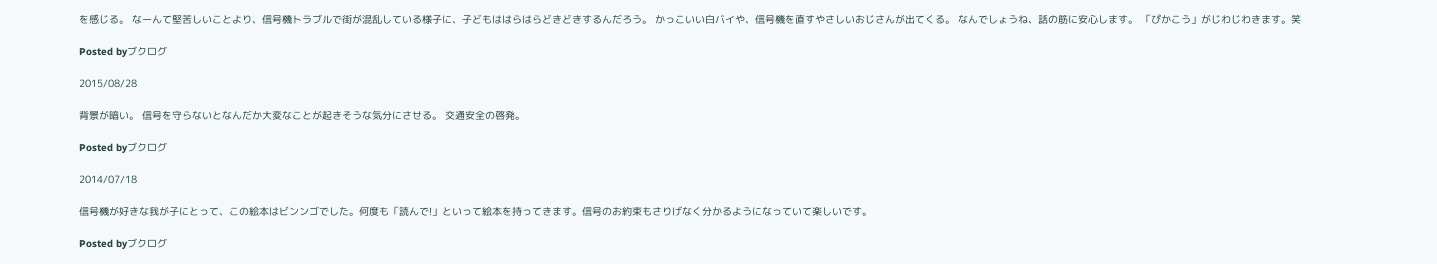を感じる。 なーんて堅苦しいことより、信号機トラブルで街が混乱している様子に、子どもははらはらどきどきするんだろう。 かっこいい白バイや、信号機を直すやさしいおじさんが出てくる。 なんでしょうね、話の筋に安心します。 「ぴかこう」がじわじわきます。笑

Posted byブクログ

2015/08/28

背景が暗い。 信号を守らないとなんだか大変なことが起きそうな気分にさせる。 交通安全の啓発。

Posted byブクログ

2014/07/18

信号機が好きな我が子にとって、この絵本はビンンゴでした。何度も「読んで!」といって絵本を持ってきます。信号のお約束もさりげなく分かるようになっていて楽しいです。

Posted byブクログ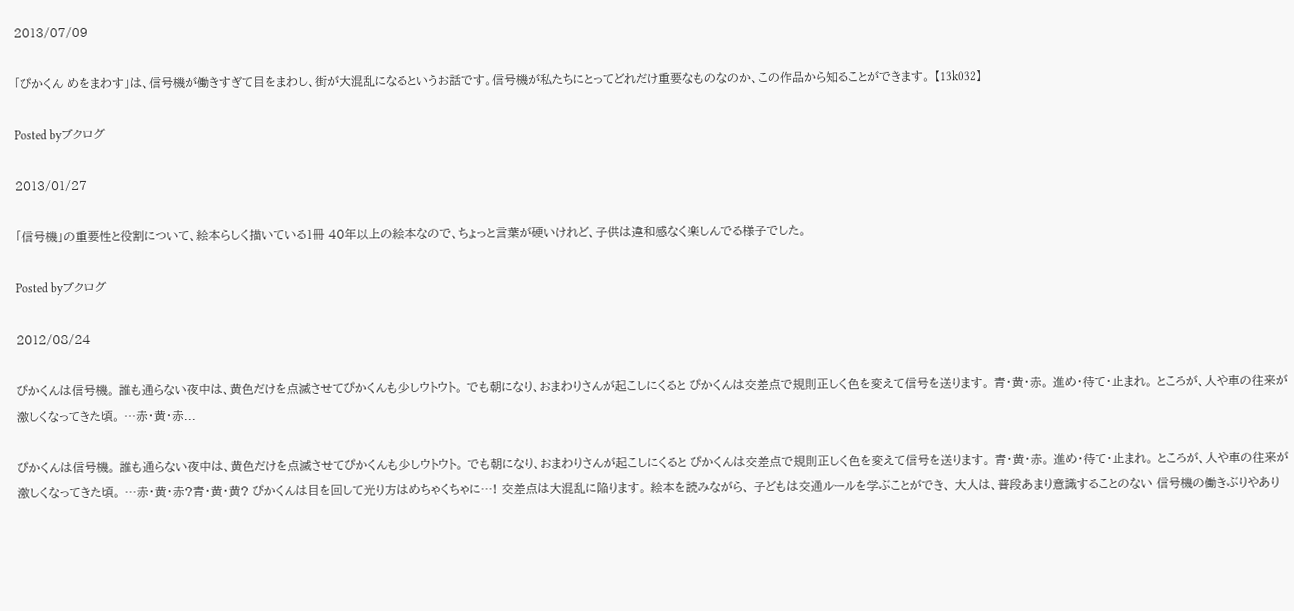2013/07/09

「ぴかくん めをまわす」は、信号機が働きすぎて目をまわし、街が大混乱になるというお話です。信号機が私たちにとってどれだけ重要なものなのか、この作品から知ることができます。 【13k032】

Posted byブクログ

2013/01/27

「信号機」の重要性と役割について、絵本らしく描いている1冊 40年以上の絵本なので、ちょっと言葉が硬いけれど、子供は違和感なく楽しんでる様子でした。

Posted byブクログ

2012/08/24

ぴかくんは信号機。 誰も通らない夜中は、黄色だけを点滅させてぴかくんも少しウトウト。 でも朝になり、おまわりさんが起こしにくると ぴかくんは交差点で規則正しく色を変えて信号を送ります。 青・黄・赤。 進め・待て・止まれ。 ところが、人や車の往来が激しくなってきた頃。 …赤・黄・赤...

ぴかくんは信号機。 誰も通らない夜中は、黄色だけを点滅させてぴかくんも少しウトウト。 でも朝になり、おまわりさんが起こしにくると ぴかくんは交差点で規則正しく色を変えて信号を送ります。 青・黄・赤。 進め・待て・止まれ。 ところが、人や車の往来が激しくなってきた頃。 …赤・黄・赤?青・黄・黄? ぴかくんは目を回して光り方はめちゃくちゃに…! 交差点は大混乱に陥ります。 絵本を読みながら、 子どもは交通ルールを学ぶことができ、 大人は、普段あまり意識することのない 信号機の働きぶりやあり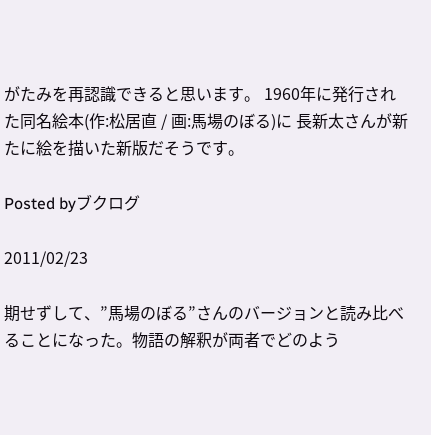がたみを再認識できると思います。 1960年に発行された同名絵本(作:松居直 / 画:馬場のぼる)に 長新太さんが新たに絵を描いた新版だそうです。

Posted byブクログ

2011/02/23

期せずして、”馬場のぼる”さんのバージョンと読み比べることになった。物語の解釈が両者でどのよう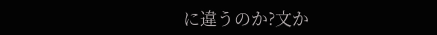に違うのか?文か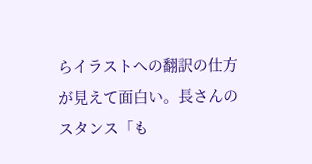らイラストへの翻訳の仕方が見えて面白い。長さんのスタンス「も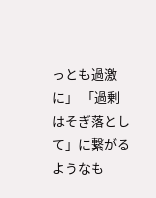っとも過激に」 「過剰はそぎ落として」に繋がるようなも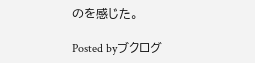のを感じた。

Posted byブクログ